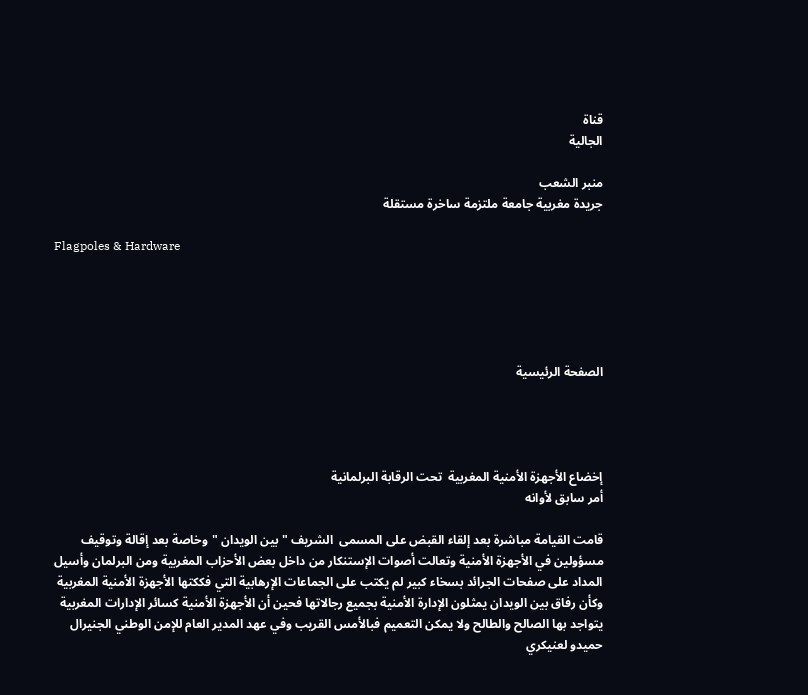قناة
الجالية

منبر الشعب
جريدة مغربية جامعة ملتزمة ساخرة مستقلة

Flagpoles & Hardware





الصفحة الرئيسية




إخضاع الأجهزة الأمنية المغربية  تحت الرقابة البرلمانية
أمر سابق لأوانه

قامت القيامة مباشرة بعد إلقاء القبض على المسمى  الشريف " بين الويدان "وخاصة بعد إقالة وتوقيف مسؤولين في الأجهزة الأمنية وتعالت أصوات الإستنكار من داخل بعض الأحزاب المغربية ومن البرلمان وأسيل المداد على صفحات الجرائد بسخاء كبير لم يكتب على الجماعات الإرهابية التي فككتها الأجهزة الأمنية المغربية وكأن رفاق بين الويدان يمثلون الإدارة الأمنية بجميع رجالاتها فحين أن الأجهزة الأمنية كسائر الإدارات المغربية يتواجد بها الصالح والطالح ولا يمكن التعميم فبالأمس القريب وفي عهد المدير العام للإمن الوطني الجنيرال حميدو لعنيكري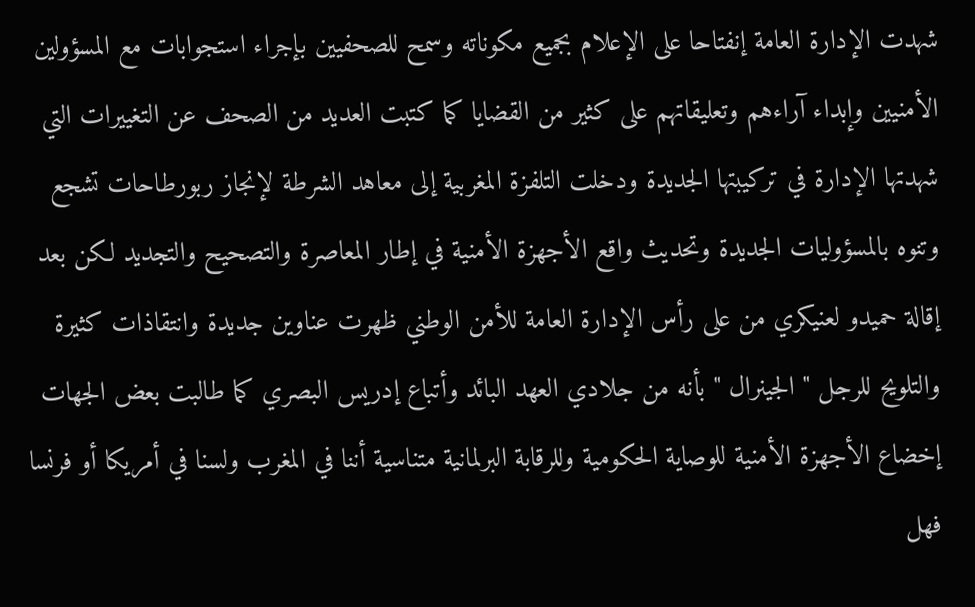شهدت الإدارة العامة إنفتاحا على الإعلام بجميع مكوناته وسمح للصحفيين بإجراء استجوابات مع المسؤولين الأمنيين وإبداء آراءهم وتعليقاتهم على كثير من القضايا كما كتبت العديد من الصحف عن التغييرات التي شهدتها الإدارة في تركيبتها الجديدة ودخلت التلفزة المغربية إلى معاهد الشرطة لإنجاز ربورطاحات تشجع وتنوه بالمسؤوليات الجديدة وتحديث واقع الأجهزة الأمنية في إطار المعاصرة والتصحيح والتجديد لكن بعد إقالة حميدو لعنيكري من على رأس الإدارة العامة للأمن الوطني ظهرت عناوين جديدة وانتقاذات كثيرة والتلويح للرجل " الجينرال " بأنه من جلادي العهد البائد وأتباع إدريس البصري كما طالبت بعض الجهات إخضاع الأجهزة الأمنية للوصاية الحكومية وللرقابة البرلمانية متناسية أننا في المغرب ولسنا في أمريكا أو فرنسا فهل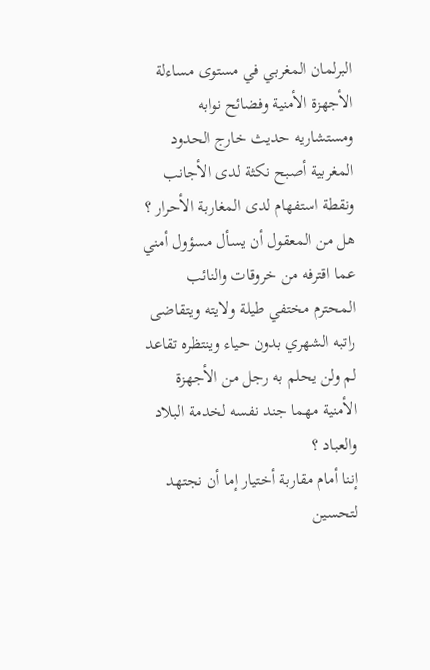البرلمان المغربي في مستوى مساءلة الأجهزة الأمنية وفضائح نوابه ومستشاريه حديث خارج الحدود المغربية أصبح نكثة لدى الأجانب ونقطة استفهام لدى المغاربة الأحرار ؟
هل من المعقول أن يسأل مسؤول أمني عما اقترفه من خروقات والنائب المحترم مختفي طيلة ولايته ويتقاضى راتبه الشهري بدون حياء وينتظره تقاعد لم ولن يحلم به رجل من الأجهزة الأمنية مهما جند نفسه لخدمة البلاد والعباد ؟
إننا أمام مقاربة أختيار إما أن نجتهد لتحسين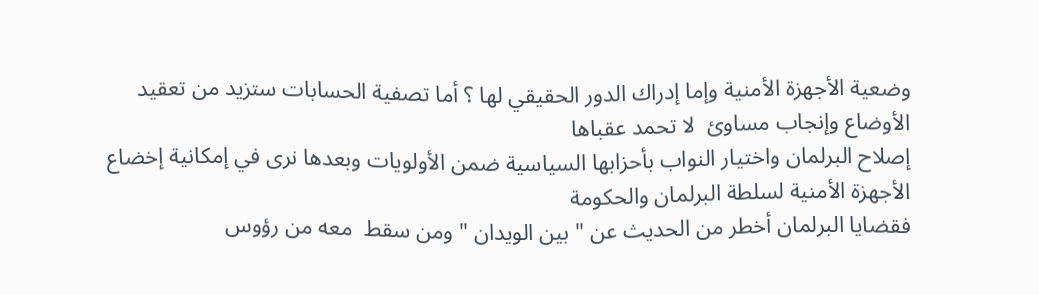وضعية الأجهزة الأمنية وإما إدراك الدور الحقيقي لها ؟ أما تصفية الحسابات ستزيد من تعقيد الأوضاع وإنجاب مساوئ  لا تحمد عقباها
إصلاح البرلمان واختيار النواب بأحزابها السياسية ضمن الأولويات وبعدها نرى في إمكانية إخضاع الأجهزة الأمنية لسلطة البرلمان والحكومة
فقضايا البرلمان أخطر من الحديث عن " بين الويدان " ومن سقط  معه من رؤوس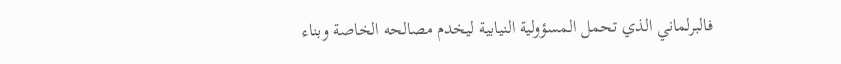فالبرلماني الذي تحمل المسؤولية النيابية ليخدم مصالحه الخاصة وبناء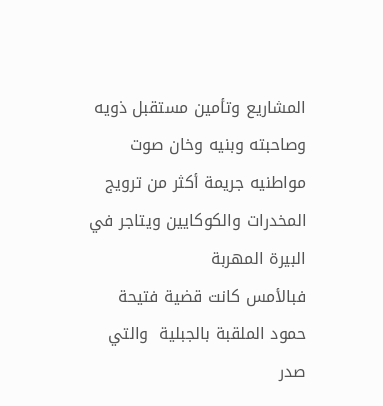المشاريع وتأمين مستقبل ذويه وصاحبته وبنيه وخان صوت مواطنيه جريمة أكثر من ترويج المخدرات والكوكايين ويتاجر في البيرة المهربة
فبالأمس كانت قضية فتيحة حمود الملقبة بالجبلية  والتي صدر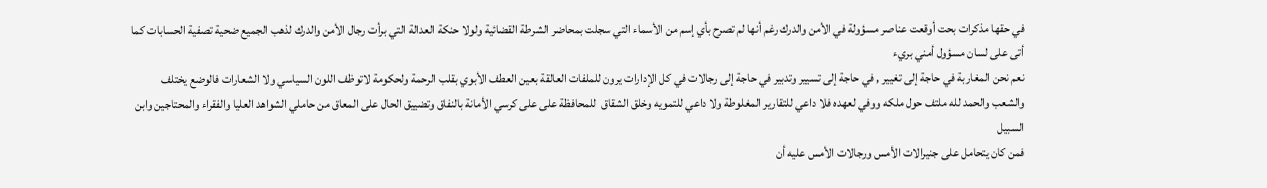في حقها مذكرات بحت أوقعت عناصر مسؤولة في الأمن والدرك رغم أنها لم تصرح بأي إسم من الأسماء التي سجلت بمحاضر الشرطة القضائية ولولا حنكة العدالة التي برأت رجال الأمن والدرك لذهب الجميع ضحية تصفية الحسابات كما أتى على لسان مسؤول أمني بريء
نعم نحن المغاربة في حاجة إلى تغيير , في حاجة إلى تسيير وتدبير في حاجة إلى رجالات في كل الإدارات يرون للملفات العالقة بعين العطف الأبوي بقلب الرحمة ولحكومة لاتوظف اللون السياسي ولا الشعارات فالوضع يختلف والشعب والحمد لله ملتف حول ملكه ووفي لعهده فلا داعي للتقارير المغلوطة ولا داعي للتمويه وخلق الشقاق  للمحافظة على على كرسي الأمانة بالنفاق وتضييق الحال على المعاق من حاملي الشواهد العليا والفقراء والمحتاجين وابن السبيل
فمن كان يتحامل على جنيرالات الأمس ورجالات الأمس عليه أن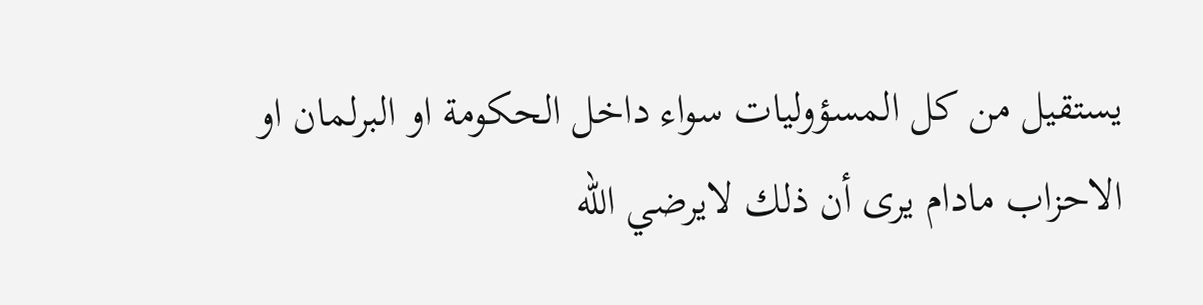يستقيل من كل المسؤوليات سواء داخل الحكومة او البرلمان او الاحزاب مادام يرى أن ذلك لايرضي الله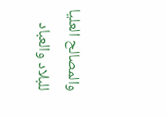والمصالح العليا للبلاد والعباد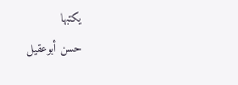يكتبها
حسن أبوعقيل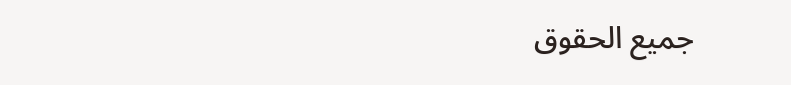جميع الحقوق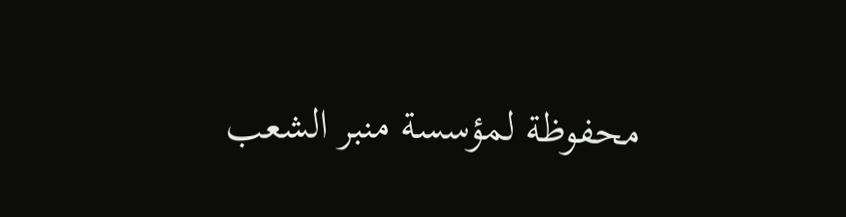محفوظة لمؤسسة منبر الشعب